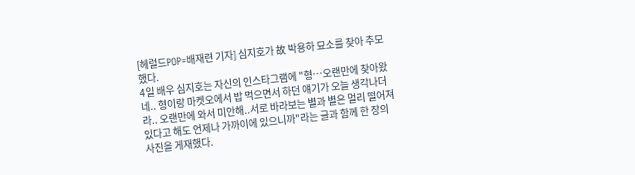[헤럴드POP=배재련 기자] 심지호가 故 박용하 묘소를 찾아 추모했다.
4일 배우 심지호는 자신의 인스타그램에 "형…오랜만에 찾아왔네.. 형이랑 마켓오에서 밥 먹으면서 하던 얘기가 오늘 생각나더라.. 오랜만에 와서 미안해..서로 바라보는 별과 별은 멀리 떨어져 있다고 해도 언제나 가까이에 있으니까"라는 글과 함께 한 장의 사진을 게재했다.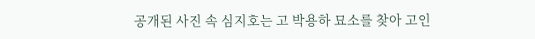공개된 사진 속 심지호는 고 박용하 묘소를 찾아 고인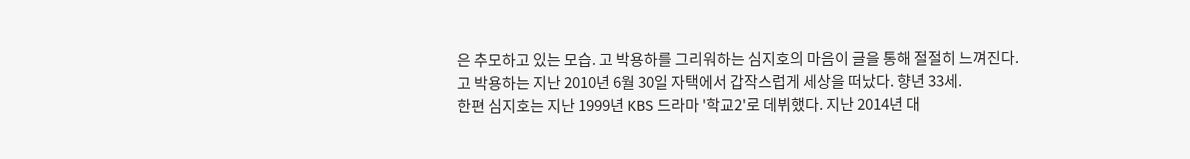은 추모하고 있는 모습. 고 박용하를 그리워하는 심지호의 마음이 글을 통해 절절히 느껴진다.
고 박용하는 지난 2010년 6월 30일 자택에서 갑작스럽게 세상을 떠났다. 향년 33세.
한편 심지호는 지난 1999년 KBS 드라마 '학교2'로 데뷔했다. 지난 2014년 대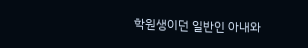학원생이던 일반인 아내와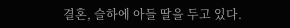결혼, 슬하에 아들 딸을 두고 있다.